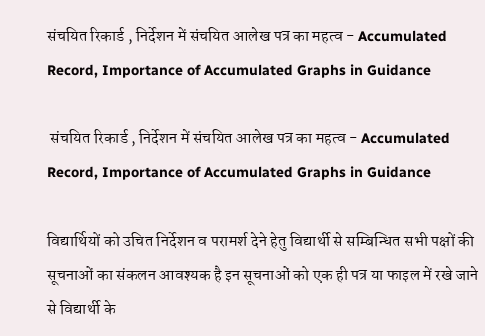संचयित रिकार्ड , निर्देशन में संचयित आलेख पत्र का महत्व - Accumulated Record, Importance of Accumulated Graphs in Guidance

 संचयित रिकार्ड , निर्देशन में संचयित आलेख पत्र का महत्व - Accumulated Record, Importance of Accumulated Graphs in Guidance

विद्यार्थियों को उचित निर्देशन व परामर्श देने हेतु विद्यार्थी से सम्बिन्धित सभी पक्षों की सूचनाओं का संकलन आवश्यक है इन सूचनाओं को एक ही पत्र या फाइल में रखे जाने से विद्यार्थी के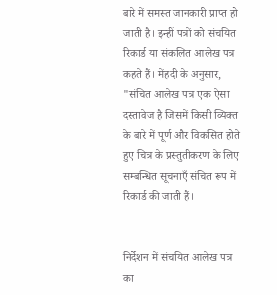बारे में समस्त जानकारी प्राप्त हो जाती है। इन्हीं पत्रों को संचयित रिकार्ड या संकलित आलेख पत्र कहते हैं। मेंहदी के अनुसार, "संचित आलेख पत्र एक ऐसा दस्तावेज है जिसमें किसी व्यिक्त के बारे में पूर्ण और विकसित होते हुए चित्र के प्रस्तुतीकरण के लिए सम्बन्धित सूचनाएँ संचित रूप में रिकार्ड की जाती हैं।


निर्देशन में संचयित आलेख पत्र का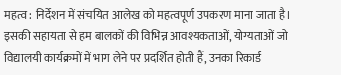महत्व : निर्देशन में संचयित आलेख को महत्वपूर्ण उपकरण माना जाता है। इसकी सहायता से हम बालकों की विभिन्न आवश्यकताओं, योग्यताओं जो विद्यालयी कार्यक्रमों में भाग लेने पर प्रदर्शित होती हैं, उनका रिकार्ड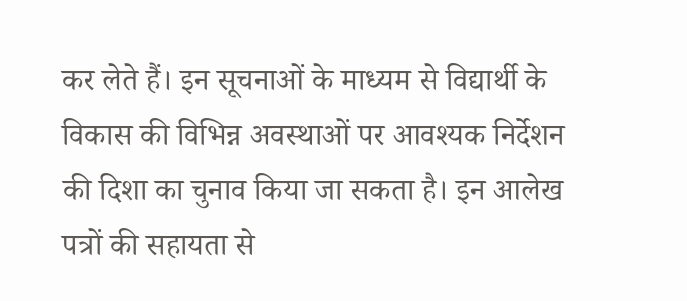कर लेते हैं। इन सूचनाओं के माध्यम से विद्यार्थी के विकास की विभिन्न अवस्थाओं पर आवश्यक निर्देशन की दिशा का चुनाव किया जा सकता है। इन आलेख पत्रों की सहायता से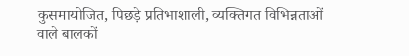कुसमायोजित, पिछड़े प्रतिभाशाली, व्यक्तिगत विभिन्नताओं वाले बालकों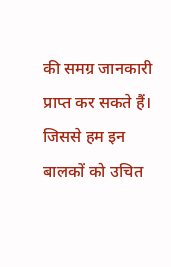की समग्र जानकारी प्राप्त कर सकते हैं। जिससे हम इन बालकों को उचित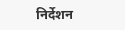निर्देशन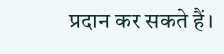प्रदान कर सकते हैं।